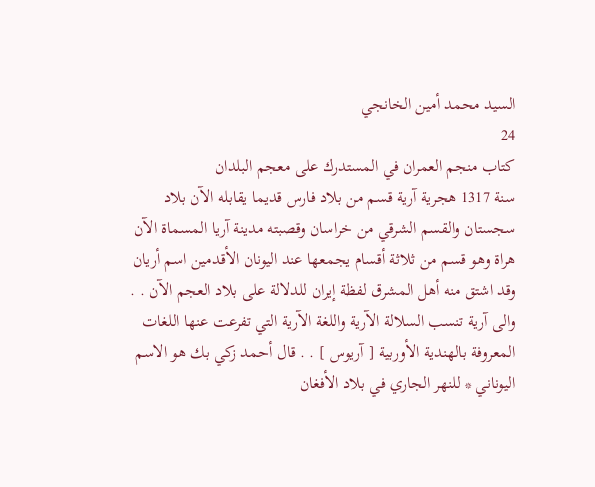السيد محمد أمين الخانجي
24
كتاب منجم العمران في المستدرك على معجم البلدان
سنة 1317 هجرية آرية قسم من بلاد فارس قديما يقابله الآن بلاد سجستان والقسم الشرقي من خراسان وقصبته مدينة آريا المسماة الآن هراة وهو قسم من ثلاثة أقسام يجمعها عند اليونان الأقدمين اسم أريان وقد اشتق منه أهل المشرق لفظة إيران للدلالة على بلاد العجم الآن . . والى آرية تنسب السلالة الآرية واللغة الآرية التي تفرعت عنها اللغات المعروفة بالهندية الأوربية [ آريوس ] . . قال أحمد زكي بك هو الاسم اليوناني * للنهر الجاري في بلاد الأفغان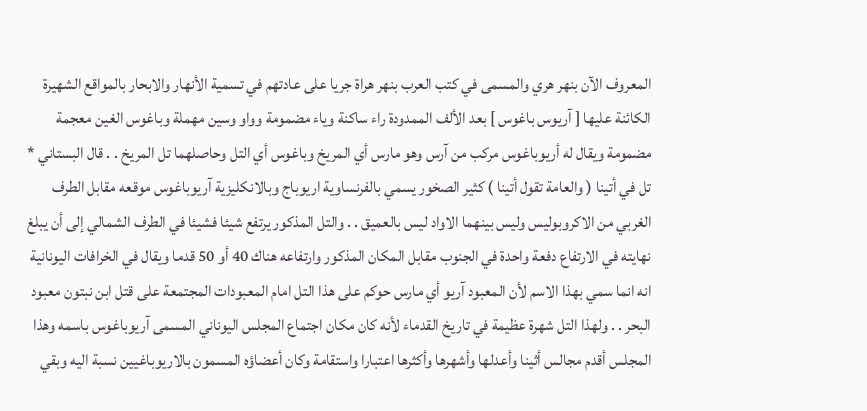المعروف الآن بنهر هري والمسمى في كتب العرب بنهر هراة جريا على عادتهم في تسمية الأنهار والابحار بالمواقع الشهيرة الكائنة عليها [ آريوس باغوس ] بعد الألف الممدودة راء ساكنة وياء مضمومة وواو وسين مهملة وباغوس الغين معجمة مضمومة ويقال له أريوباغوس مركب من آرس وهو مارس أي المريخ وباغوس أي التل وحاصلهما تل المريخ . . قال البستاني * تل في أتينا ( والعامة تقول أتينا ) كثير الصخور يسمي بالفرنساوية اريوباج وبالانكليزية آريوباغوس موقعه مقابل الطرف الغربي من الاكروبوليس وليس بينهما الاواد ليس بالعميق . . والتل المذكور يرتفع شيئا فشيئا في الطرف الشمالي إلى أن يبلغ نهايته في الارتفاع دفعة واحدة في الجنوب مقابل المكان المذكور وارتفاعه هناك 40 أو 50 قدما ويقال في الخرافات اليونانية انه انما سمي بهذا الاسم لأن المعبود آريو أي مارس حوكم على هذا التل امام المعبودات المجتمعة على قتل ابن نبتون معبود البحر . . ولهذا التل شهرة عظيمة في تاريخ القدماء لأنه كان مكان اجتماع المجلس اليوناني المسمى آريوباغوس باسمه وهذا المجلس أقدم مجالس أثينا وأعدلها وأشهرها وأكثرها اعتبارا واستقامة وكان أعضاؤه المسمون بالاريوباغيين نسبة اليه وبقي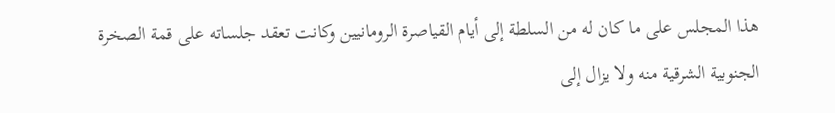هذا المجلس على ما كان له من السلطة إلى أيام القياصرة الرومانيين وكانت تعقد جلساته على قمة الصخرة الجنوبية الشرقية منه ولا يزال إلى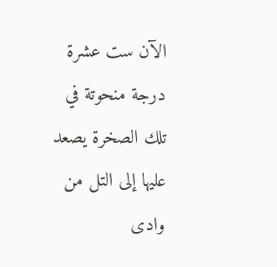الآن ست عشرة درجة منحوتة في تلك الصخرة يصعد عليها إلى التل من وادى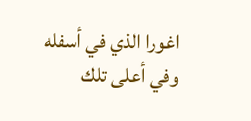اغورا الذي في أسفله وفي أعلى تلك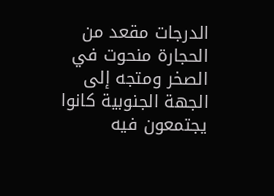الدرجات مقعد من الحجارة منحوت في الصخر ومتجه إلى الجهة الجنوبية كانوا يجتمعون فيه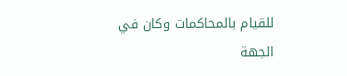للقيام بالمحاكمات وكان في الجهة